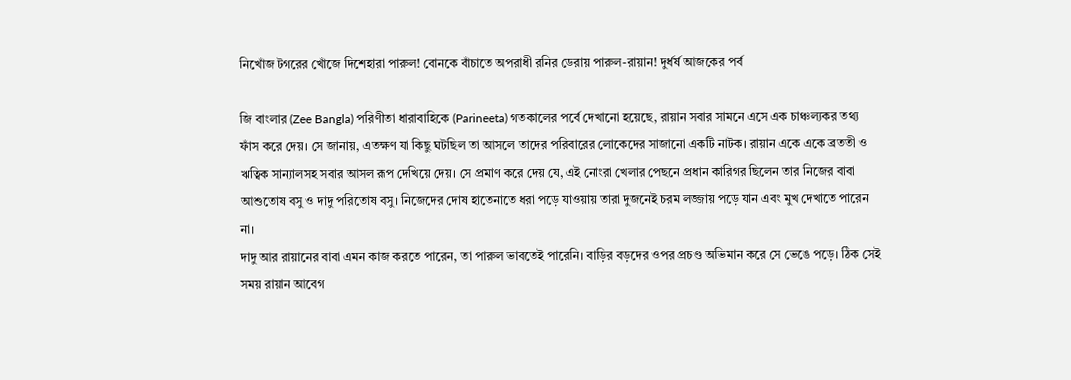নিখোঁজ টগরের খোঁজে দিশেহারা পারুল! বোনকে বাঁচাতে অপরাধী রনির ডেরায় পারুল-রায়ান! দুর্ধর্ষ আজকের পর্ব

জি বাংলার (Zee Bangla) পরিণীতা ধারাবাহিকে (Parineeta) গতকালের পর্বে দেখানো হয়েছে, রায়ান সবার সামনে এসে এক চাঞ্চল্যকর তথ্য ফাঁস করে দেয়। সে জানায়, এতক্ষণ যা কিছু ঘটছিল তা আসলে তাদের পরিবারের লোকেদের সাজানো একটি নাটক। রায়ান একে একে ব্রততী ও ঋত্বিক সান্যালসহ সবার আসল রূপ দেখিয়ে দেয়। সে প্রমাণ করে দেয় যে, এই নোংরা খেলার পেছনে প্রধান কারিগর ছিলেন তার নিজের বাবা আশুতোষ বসু ও দাদু পরিতোষ বসু। নিজেদের দোষ হাতেনাতে ধরা পড়ে যাওয়ায় তারা দুজনেই চরম লজ্জায় পড়ে যান এবং মুখ দেখাতে পারেন না।
দাদু আর রায়ানের বাবা এমন কাজ করতে পারেন, তা পারুল ভাবতেই পারেনি। বাড়ির বড়দের ওপর প্রচণ্ড অভিমান করে সে ভেঙে পড়ে। ঠিক সেই সময় রায়ান আবেগ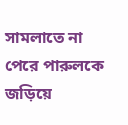সামলাতে না পেরে পারুলকে জড়িয়ে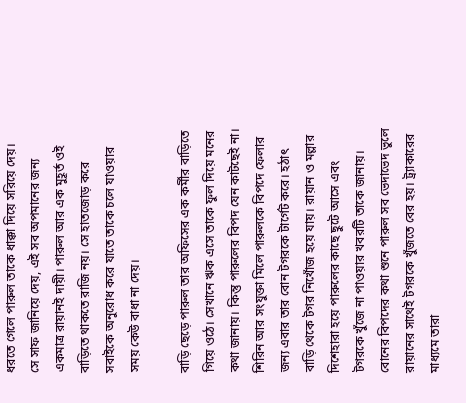ধরতে গেলে পারুল তাকে ধাক্কা দিয়ে সরিয়ে দেয়। সে সাফ জানিয়ে দেয়, এই সব অপমানের জন্য একমাত্র রায়ানই দায়ী। পারুল আর এক মুহূর্ত ওই বাড়িতে থাকতে রাজি নয়। সে হাতজোড় করে সবাইকে অনুরোধ করে যাতে তাকে চলে যাওয়ার সময় কেউ বাধা না দেয়।

বাড়ি ছেড়ে পারুল তার অফিসের এক কর্মীর বাড়িতে গিয়ে ওঠে। সেখানে ঋক এসে তাকে ফুল দিয়ে মনের কথা জানায়। কিন্তু পারুলের বিপদ যেন কাটছেই না। শিরিন আর সংযুক্তা মিলে পারুলকে বিপদে ফেলার জন্য এবার তার বোন টগরকে টার্গেট করে। হঠাৎ বাড়ি থেকে টগর নিখোঁজ হয়ে যায়। রায়ান ও মল্লার দিশেহারা হয়ে পারুলের কাছে ছুটে আসে এবং টগরকে খুঁজে না পাওয়ার খবরটি তাকে জানায়।
বোনের বিপদের কথা শুনে পারুল সব ভেদাভেদ ভুলে রায়ানের সাথেই টগরকে খুঁজতে বের হয়। ট্র্যাকারের মাধ্যমে তারা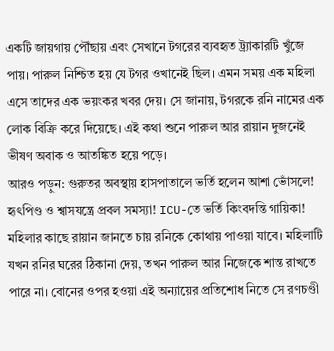একটি জায়গায় পৌঁছায় এবং সেখানে টগরের ব্যবহৃত ট্র্যাকারটি খুঁজে পায়। পারুল নিশ্চিত হয় যে টগর ওখানেই ছিল। এমন সময় এক মহিলা এসে তাদের এক ভয়ংকর খবর দেয়। সে জানায়, টগরকে রনি নামের এক লোক বিক্রি করে দিয়েছে। এই কথা শুনে পারুল আর রায়ান দুজনেই ভীষণ অবাক ও আতঙ্কিত হয়ে পড়ে।
আরও পড়ুন: গুরুতর অবস্থায় হাসপাতালে ভর্তি হলেন আশা ভোঁসলে! হৃৎপিণ্ড ও শ্বাসযন্ত্রে প্রবল সমস্যা! ICU-তে ভর্তি কিংবদন্তি গায়িকা!
মহিলার কাছে রায়ান জানতে চায় রনিকে কোথায় পাওয়া যাবে। মহিলাটি যখন রনির ঘরের ঠিকানা দেয়, তখন পারুল আর নিজেকে শান্ত রাখতে পারে না। বোনের ওপর হওয়া এই অন্যায়ের প্রতিশোধ নিতে সে রণচণ্ডী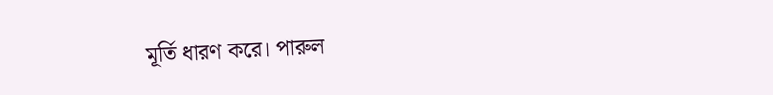মূর্তি ধারণ করে। পারুল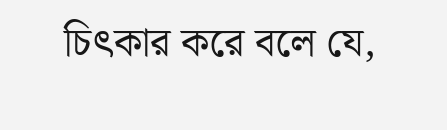চিৎকার করে বলে যে,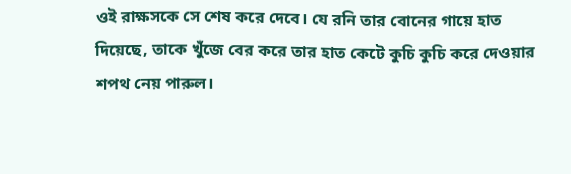ওই রাক্ষসকে সে শেষ করে দেবে। যে রনি তার বোনের গায়ে হাত দিয়েছে, তাকে খুঁজে বের করে তার হাত কেটে কুচি কুচি করে দেওয়ার শপথ নেয় পারুল।